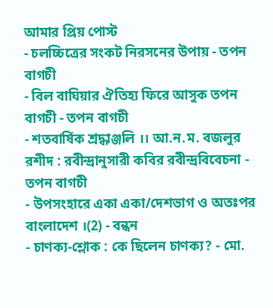আমার প্রিয় পোস্ট
- চলচ্চিত্রের সংকট নিরসনের উপায় - তপন বাগচী
- বিল বাঘিয়ার ঐতিহ্য ফিরে আসুক তপন বাগচী - তপন বাগচী
- শতবার্ষিক শ্রদ্ধাঞ্জলি ।। আ.ন.ম. বজলুর রশীদ : রবীন্দ্রানুসারী কবির রবীন্দ্রবিবেচনা - তপন বাগচী
- উপসংহারে একা একা/দেশভাগ ও অতঃপর বাংলাদেশ ।(2) - বন্ধন
- চাণক্য-শ্লোক : কে ছিলেন চাণক্য? - মো.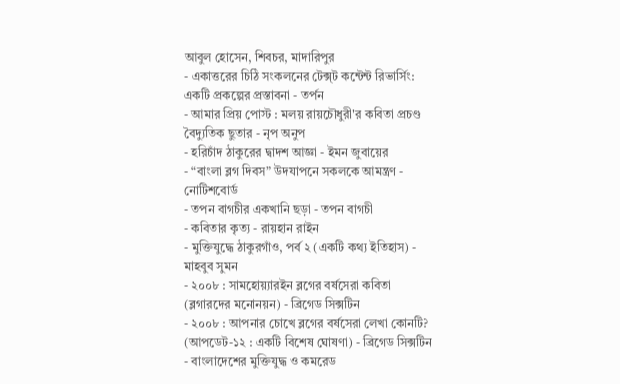আবুল হোসেন, শিবচর, মাদারিপুর
- একাত্তরের চিঠি সংকলনের টেক্স্ট কন্টেন্ট রিভার্সিং: একটি প্রকল্পের প্রস্তাবনা - তর্পন
- আমার প্রিয় পোস্ট : মলয় রায়চৌধুরী'র কবিতা প্রচণ্ড বৈদ্যুতিক ছুতার - নৃপ অনুপ
- হরিচাঁদ ঠাকুরের দ্বাদশ আজ্ঞা - ইমন জুবায়ের
- “বাংলা ব্লগ দিবস” উদযাপনে সকলকে আমন্ত্রণ - নোটিশবোর্ড
- তপন বাগচীর একখানি ছড়া - তপন বাগচী
- কবিতার কৃত্য - রায়হান রাইন
- মুক্তিযুদ্ধে ঠাকুরগাঁও, পর্ব ২ (একটি কথ্য ইতিহাস) - মাহবুব সুমন
- ২০০৮ : সামহোয়্যারইন ব্লগের বর্ষসেরা কবিতা (ব্লগারদের মনোনয়ন) - ব্রিগেড সিক্সটিন
- ২০০৮ : আপনার চোখে ব্লগের বর্ষসেরা লেখা কোনটি? (আপডেট-১২ : একটি বিশেষ ঘোষণা) - ব্রিগেড সিক্সটিন
- বাংলাদেশের মুক্তিযুদ্ধ ও কমরেড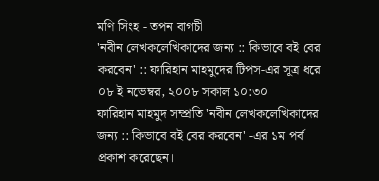মণি সিংহ - তপন বাগচী
'নবীন লেখকলেখিকাদের জন্য :: কিভাবে বই বের করবেন' :: ফারিহান মাহমুদের টিপস-এর সূত্র ধরে
০৮ ই নভেম্বর, ২০০৮ সকাল ১০:৩০
ফারিহান মাহমুদ সম্প্রতি 'নবীন লেখকলেখিকাদের জন্য :: কিভাবে বই বের করবেন' -এর ১ম পর্ব প্রকাশ করেছেন।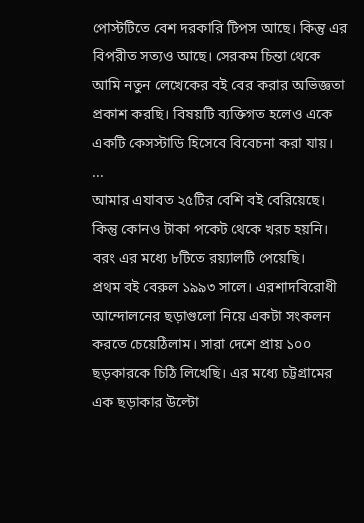পোস্টটিতে বেশ দরকারি টিপস আছে। কিন্তু এর বিপরীত সত্যও আছে। সেরকম চিন্তা থেকে আমি নতুন লেখেকের বই বের করার অভিজ্ঞতা প্রকাশ করছি। বিষয়টি ব্যক্তিগত হলেও একে একটি কেসস্টাডি হিসেবে বিবেচনা করা যায়।
...
আমার এযাবত ২৫টির বেশি বই বেরিয়েছে। কিন্তু কোনও টাকা পকেট থেকে খরচ হয়নি। বরং এর মধ্যে ৮টিতে রয়্যালটি পেয়েছি।
প্রথম বই বেরুল ১৯৯৩ সালে। এরশাদবিরোধী আন্দোলনের ছড়াগুলো নিয়ে একটা সংকলন করতে চেয়েঠিলাম। সারা দেশে প্রায় ১০০ ছড়কারকে চিঠি লিখেছি। এর মধ্যে চট্টগ্রামের এক ছড়াকার উল্টো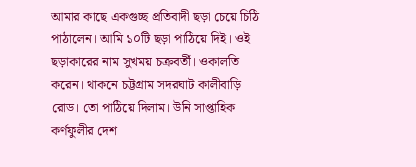আমার কাছে একগুচ্ছ প্রতিবাদী ছড়া চেয়ে চিঠি পাঠালেন। আমি ১০টি ছড়া পাঠিয়ে দিই। ওই ছড়াকারের নাম সুখময় চক্রবর্তী। ওকালতি করেন। থাকনে চট্টগ্রাম সদরঘাট কালীবাড়ি রোড। তো পাঠিয়ে দিলাম। উনি সাপ্তাহিক কর্ণফুলীর দেশ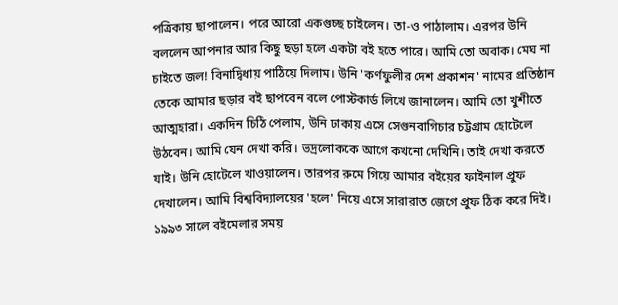পত্রিকায় ছাপালেন। পরে আরো একগুচ্ছ চাইলেন। তা-ও পাঠালাম। এরপর উনি বললেন আপনার আর কিছু ছড়া হলে একটা বই হতে পারে। আমি তো অবাক। মেঘ না চাইতে জল! বিনাদ্বিধায় পাঠিয়ে দিলাম। উনি 'কর্ণফুলীর দেশ প্রকাশন' নামের প্রতিষ্ঠান তেকে আমার ছড়ার বই ছাপবেন বলে পোস্টকার্ড লিখে জানালেন। আমি তো খুশীতে আত্মহারা। একদিন চিঠি পেলাম, উনি ঢাকায় এসে সেগুনবাগিচার চট্টগ্রাম হোটেলে উঠবেন। আমি যেন দেখা করি। ভদ্রলোককে আগে কখনো দেখিনি। তাই দেখা করতে যাই। উনি হোটেলে খাওয়ালেন। তারপর রুমে গিয়ে আমার বইয়ের ফাইনাল প্রুফ দেখালেন। আমি বিশ্ববিদ্যালয়ের 'হলে' নিয়ে এসে সারারাত জেগে প্রুফ ঠিক করে দিই। ১৯৯৩ সালে বইমেলার সময়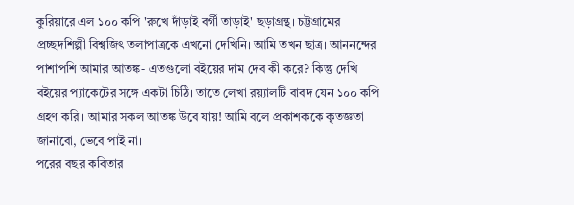কুরিয়ারে এল ১০০ কপি 'রুখে দাঁড়াই বর্গী তাড়াই' ছড়াগ্রন্থ। চট্টগ্রামের প্রচ্ছদশিল্পী বিশ্বজিৎ তলাপাত্রকে এখনো দেখিনি। আমি তখন ছাত্র। আননন্দের পাশাপশি আমার আতঙ্ক- এতগুলো বইয়ের দাম দেব কী করে? কিন্তু দেখি বইয়ের প্যাকেটের সঙ্গে একটা চিঠি। তাতে লেখা রয়্যালটি বাবদ যেন ১০০ কপি গ্রহণ করি। আমার সকল আতঙ্ক উবে যায়! আমি বলে প্রকাশককে কৃতজ্ঞতা জানাবো, ভেবে পাই না।
পরের বছর কবিতার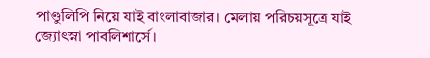পাণ্ডুলিপি নিয়ে যাই বাংলাবাজার। মেলায় পরিচয়সূত্রে যাই জ্যোৎস্না পাবলিশার্সে।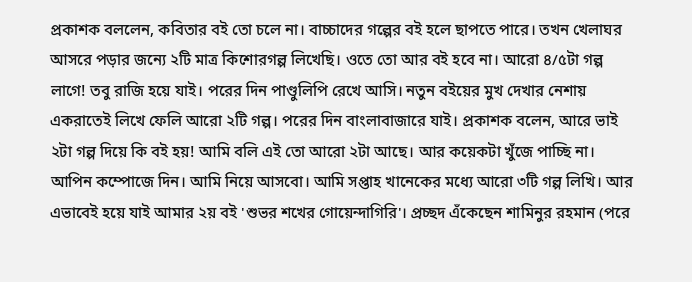প্রকাশক বললেন, কবিতার বই তো চলে না। বাচ্চাদের গল্পের বই হলে ছাপতে পারে। তখন খেলাঘর আসরে পড়ার জন্যে ২টি মাত্র কিশোরগল্প লিখেছি। ওতে তো আর বই হবে না। আরো ৪/৫টা গল্প লাগে! তবু রাজি হয়ে যাই। পরের দিন পাণ্ডুলিপি রেখে আসি। নতুন বইয়ের মুখ দেখার নেশায় একরাতেই লিখে ফেলি আরো ২টি গল্প। পরের দিন বাংলাবাজারে যাই। প্রকাশক বলেন, আরে ভাই ২টা গল্প দিয়ে কি বই হয়! আমি বলি এই তো আরো ২টা আছে। আর কয়েকটা খুঁজে পাচ্ছি না। আপিন কম্পোজে দিন। আমি নিয়ে আসবো। আমি সপ্তাহ খানেকের মধ্যে আরো ৩টি গল্প লিখি। আর এভাবেই হয়ে যাই আমার ২য় বই 'শুভর শখের গোয়েন্দাগিরি'। প্রচ্ছদ এঁকেছেন শামিনুর রহমান (পরে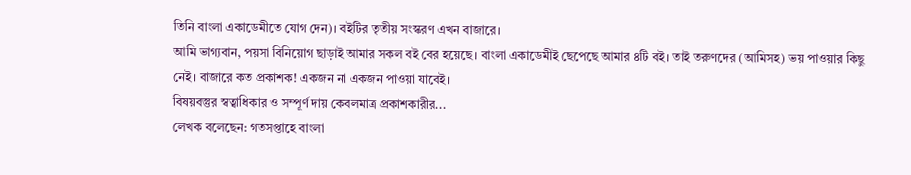তিনি বাংলা একাডেমীতে যোগ দেন)। বইটির তৃতীয় সংস্করণ এখন বাজারে।
আমি ভাগ্যবান, পয়সা বিনিয়োগ ছাড়াই আমার সকল বই বের হয়েছে। বাংলা একাডেমীই ছেপেছে আমার ৪টি বই। তাই তরুণদের (আমিসহ) ভয় পাওয়ার কিছু নেই। বাজারে কত প্রকাশক! একজন না একজন পাওয়া যাবেই।
বিষয়বস্তুর স্বত্বাধিকার ও সম্পূর্ণ দায় কেবলমাত্র প্রকাশকারীর...
লেখক বলেছেন: গতসপ্তাহে বাংলা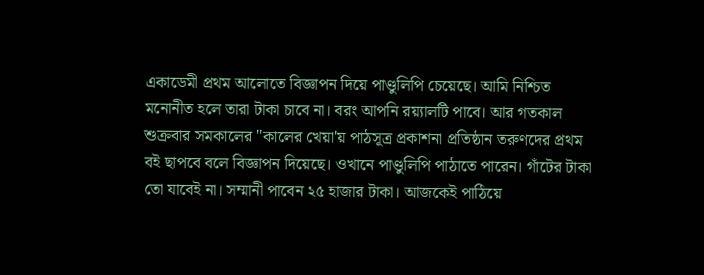একাডেমী প্রথম আলোতে বিজ্ঞাপন দিয়ে পাণ্ডুলিপি চেয়েছে। আমি নিশ্চিত মনোনীত হলে তারা টাকা চাবে না। বরং আপনি রয়্যালটি পাবে। আর গতকাল শুক্রবার সমকালের ''কালের খেয়া'য় পাঠসূত্র প্রকাশনা প্রতিষ্ঠান তরুণদের প্রথম বই ছাপবে বলে বিজ্ঞাপন দিয়েছে। ওখানে পাণ্ডুলিপি পাঠাতে পারেন। গাঁটের টাকা তো যাবেই না। সম্মানী পাবেন ২৫ হাজার টাকা। আজকেই পাঠিয়ে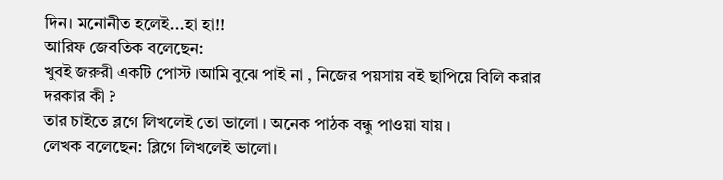দিন। মনোনীত হলেই...হা হা!!
আরিফ জেবতিক বলেছেন:
খুবই জরুরী একটি পোস্ট ।আমি বুঝে পাই না , নিজের পয়সায় বই ছাপিয়ে বিলি করার দরকার কী ?
তার চাইতে ব্লগে লিখলেই তো ভালো । অনেক পাঠক বন্ধু পাওয়া যায় ।
লেখক বলেছেন: ব্লিগে লিখলেই ভালো।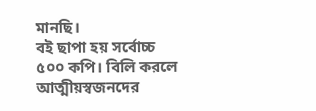মানছি।
বই ছাপা হয় সর্বোচ্চ ৫০০ কপি। বিলি করলে আত্মীয়স্বজনদের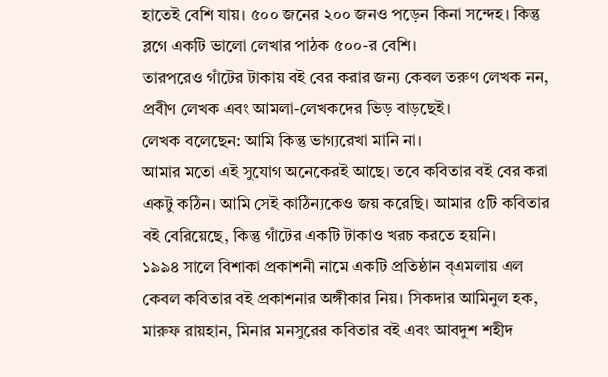হাতেই বেশি যায়। ৫০০ জনের ২০০ জনও পড়েন কিনা সন্দেহ। কিন্তু ব্লগে একটি ভালো লেখার পাঠক ৫০০-র বেশি।
তারপরেও গাঁটের টাকায় বই বের করার জন্য কেবল তরুণ লেখক নন, প্রবীণ লেখক এবং আমলা-লেখকদের ভিড় বাড়ছেই।
লেখক বলেছেন: আমি কিন্তু ভাগ্যরেখা মানি না।
আমার মতো এই সুযোগ অনেকেরই আছে। তবে কবিতার বই বের করা একটু কঠিন। আমি সেই কাঠিন্যকেও জয় করেছি। আমার ৫টি কবিতার বই বেরিয়েছে, কিন্তু গাঁটের একটি টাকাও খরচ করতে হয়নি।
১৯৯৪ সালে বিশাকা প্রকাশনী নামে একটি প্রতিষ্ঠান ব্এমলায় এল কেবল কবিতার বই প্রকাশনার অঙ্গীকার নিয়। সিকদার আমিনুল হক, মারুফ রায়হান, মিনার মনসুরের কবিতার বই এবং আবদুশ শহীদ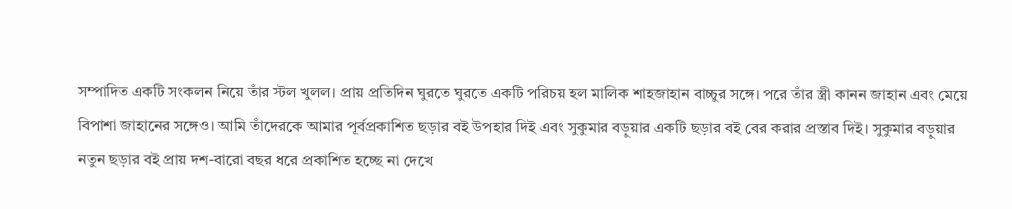সম্পাদিত একটি সংকলন নিয়ে তাঁর স্টল খুলল। প্রায় প্রতিদিন ঘুরতে ঘুরতে একটি পরিচয় হল মালিক শাহজাহান বাচ্চুর সঙ্গে। পরে তাঁর স্ত্রী কানন জাহান এবং মেয়ে বিপাশা জাহানের সঙ্গেও। আমি তাঁদেরকে আমার পূর্বপ্রকাশিত ছড়ার বই উপহার দিই এবং সুকুমার বড়ুয়ার একটি ছড়ার বই বের করার প্রস্তাব দিই। সুকুমার বড়ুয়ার নতুন ছড়ার বই প্রায় দশ-বারো বছর ধরে প্রকাশিত হচ্ছে না দেখে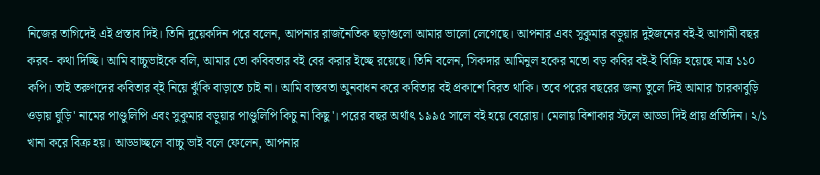নিজের তাগিদেই এই প্রস্তাব দিই। তিনি দুয়েকদিন পরে বলেন, আপনার রাজনৈতিক ছড়াগুলো আমার ভালো লেগেছে। আপনার এবং সুকুমার বড়ুয়ার দুইজনের বই-ই আগামী বছর করব- কথা দিচ্ছি। আমি বাচ্চুভাইকে বলি, আমার তো কবিবতার বই বের করার ইচ্ছে রয়েছে। তিনি বলেন, সিকদার আমিনুল হকের মতো বড় কবির বই-ই বিক্রি হয়েছে মাত্র ১১০ কপি। তাই তরুণদের কবিতার ব্ই নিয়ে ঝুঁকি বাড়াতে চাই না। আমি বাস্তবতা অুনবাধন করে কবিতার বই প্রকাশে বিরত থাকি। তবে পরের বছরের জন্য তুলে দিই আমার 'চারকাবুড়ি ওড়ায় ঘুড়ি' নামের পাণ্ডুলিপি এবং সুকুমার বড়ুয়ার পাণ্ডুলিপি কিচু না কিছু'। পরের বছর অর্থাৎ ১৯৯৫ সালে বই হয়ে বেরোয়। মেলায় বিশাকার স্টলে আড্ডা দিই প্রায় প্রতিদিন। ২/১ খানা করে বিক্র হয়। আড্ডাচ্ছলে বাচ্চু ভাই বলে ফেলেন, আপনার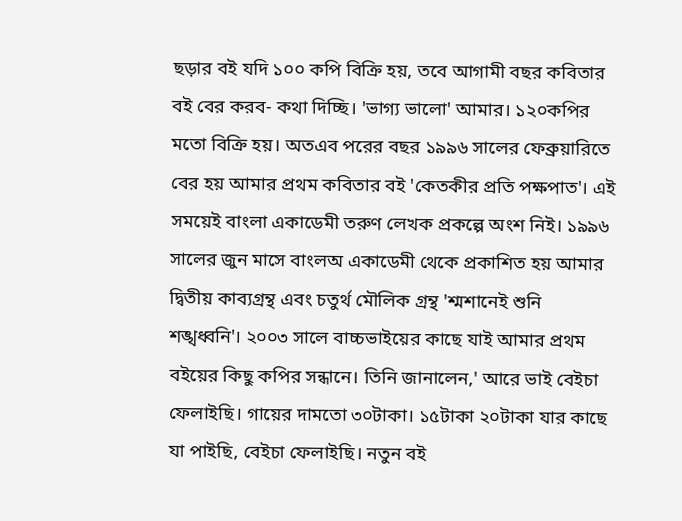ছড়ার বই যদি ১০০ কপি বিক্রি হয়, তবে আগামী বছর কবিতার বই বের করব- কথা দিচ্ছি। 'ভাগ্য ভালো' আমার। ১২০কপির মতো বিক্রি হয়। অতএব পরের বছর ১৯৯৬ সালের ফেব্রুয়ারিতে বের হয় আমার প্রথম কবিতার বই 'কেতকীর প্রতি পক্ষপাত'। এই সময়েই বাংলা একাডেমী তরুণ লেখক প্রকল্পে অংশ নিই। ১৯৯৬ সালের জুন মাসে বাংলঅ একাডেমী থেকে প্রকাশিত হয় আমার দ্বিতীয় কাব্যগ্রন্থ এবং চতুর্থ মৌলিক গ্রন্থ 'শ্মশানেই শুনি শঙ্খধ্বনি'। ২০০৩ সালে বাচ্চভাইয়ের কাছে যাই আমার প্রথম বইয়ের কিছু কপির সন্ধানে। তিনি জানালেন,' আরে ভাই বেইচা ফেলাইছি। গায়ের দামতো ৩০টাকা। ১৫টাকা ২০টাকা যার কাছে যা পাইছি, বেইচা ফেলাইছি। নতুন বই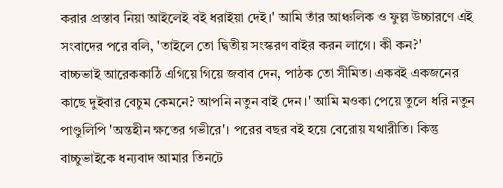করার প্রস্তাব নিয়া আইলেই বই ধরাইয়া দেই।' আমি তাঁর আঞ্চলিক ও ফুল্ল উচ্চারণে এই সংবাদের পরে বলি, 'তাইলে তো দ্বিতীয় সংস্করণ বাইর করন লাগে। কী কন?'
বাচ্চভাই আরেককাঠি এগিয়ে গিয়ে জবাব দেন, পাঠক তো সীমিত। একবই একজনের কাছে দুইবার বেচুম কেমনে? আপনি নতুন বাই দেন।' আমি মওকা পেয়ে তুলে ধরি নতুন পাণ্ডুলিপি 'অন্তহীন ক্ষতের গভীরে'। পরের বছর বই হয়ে বেরোয় যথারীতি। কিন্তু বাচ্চুভাইকে ধন্যবাদ আমার তিনটে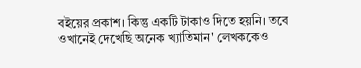বইয়ের প্রকাশ। কিন্তু একটি টাকাও দিতে হয়নি। তবে ওখানেই দেখেছি অনেক খ্যাতিমান' লেখককেও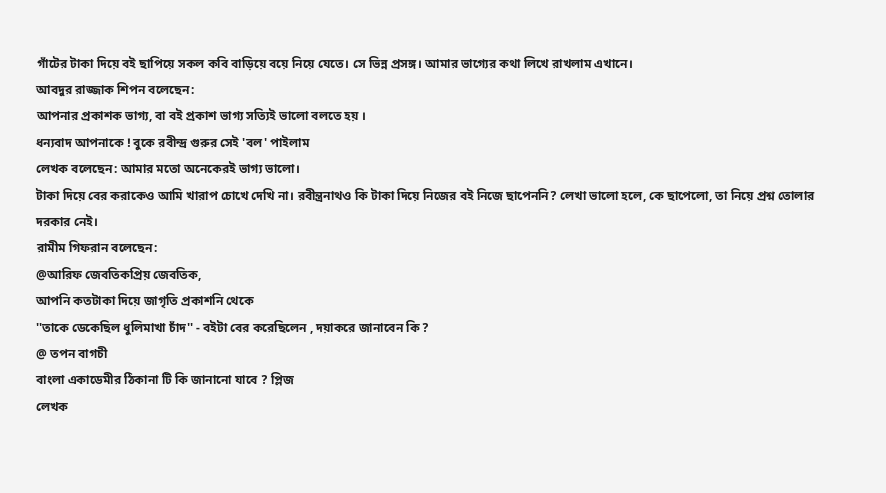গাঁটের টাকা দিয়ে বই ছাপিয়ে সকল কবি বাড়িয়ে বয়ে নিয়ে যেতে। সে ভিন্ন প্রসঙ্গ। আমার ভাগ্যের কথা লিখে রাখলাম এখানে।
আবদুর রাজ্জাক শিপন বলেছেন:
আপনার প্রকাশক ভাগ্য, বা বই প্রকাশ ভাগ্য সত্যিই ভালো বলতে হয় ।
ধন্যবাদ আপনাকে ! বুকে রবীন্দ্র গুরুর সেই 'বল' পাইলাম
লেখক বলেছেন: আমার মতো অনেকেরই ভাগ্য ভালো।
টাকা দিয়ে বের করাকেও আমি খারাপ চোখে দেখি না। রবীন্ত্রনাথও কি টাকা দিয়ে নিজের বই নিজে ছাপেননি? লেখা ভালো হলে, কে ছাপেলো, তা নিয়ে প্রশ্ন তোলার দরকার নেই।
রামীম গিফরান বলেছেন:
@আরিফ জেবতিকপ্রিয় জেবতিক,
আপনি কতটাকা দিয়ে জাগৃতি প্রকাশনি থেকে
''তাকে ডেকেছিল ধুলিমাখা চাঁদ'' - বইটা বের করেছিলেন , দয়াকরে জানাবেন কি ?
@ তপন বাগচী
বাংলা একাডেমীর ঠিকানা টি কি জানানো যাবে ? প্লিজ
লেখক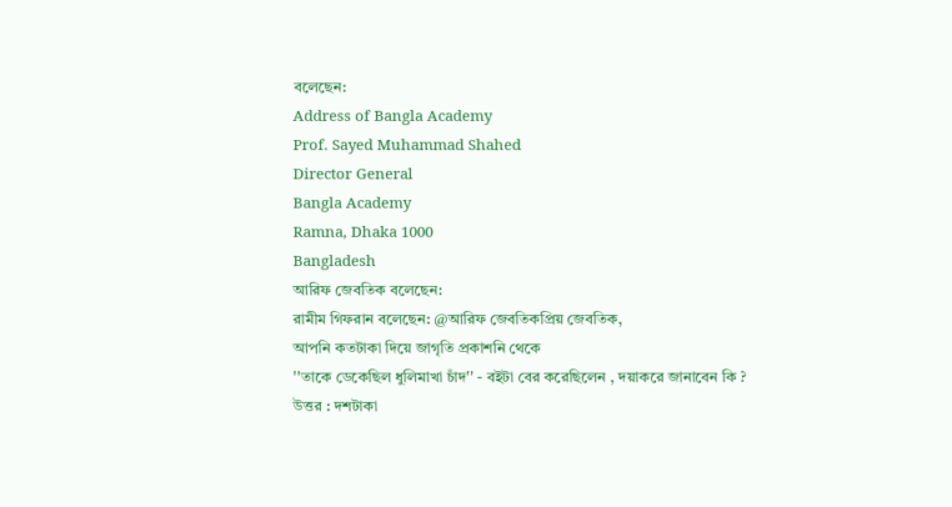বলেছেন:
Address of Bangla Academy
Prof. Sayed Muhammad Shahed
Director General
Bangla Academy
Ramna, Dhaka 1000
Bangladesh
আরিফ জেবতিক বলেছেন:
রামীম গিফরান বলেছেন: @আরিফ জেবতিকপ্রিয় জেবতিক,
আপনি কতটাকা দিয়ে জাগৃতি প্রকাশনি থেকে
''তাকে ডেকেছিল ধুলিমাখা চাঁদ'' - বইটা বের করেছিলেন , দয়াকরে জানাবেন কি ?
উত্তর : দশটাকা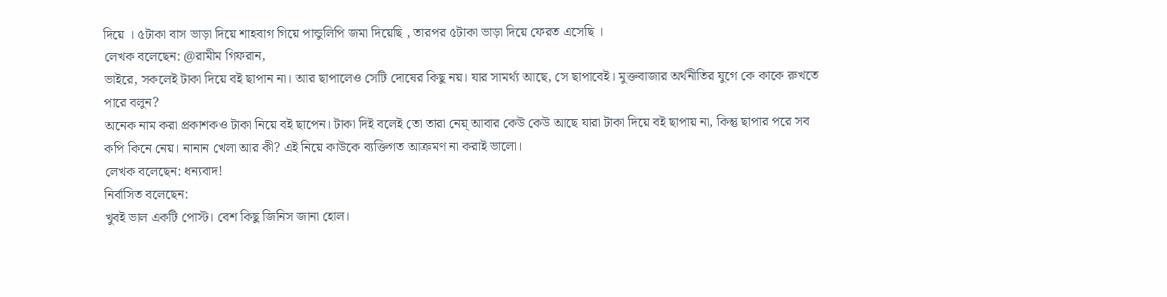দিয়ে । ৫টাকা বাস ভাড়া দিয়ে শাহবাগ গিয়ে পান্ডুলিপি জমা দিয়েছি , তারপর ৫টাকা ভাড়া দিয়ে ফেরত এসেছি ।
লেখক বলেছেন: @রামীম গিফরান,
ভাইরে, সকলেই টাকা দিয়ে বই ছাপান না। আর ছাপালেও সেটি দোষের কিছু নয়। যার সামর্থ্য আছে, সে ছাপাবেই। মুক্তবাজার অর্থনীতির যুগে কে কাকে রুখতে পারে বলুন?
অনেক নাম করা প্রকাশকও টাকা নিয়ে বই ছাপেন। টাকা দিই বলেই তো তারা নেয়্ আবার কেউ কেউ আছে যারা টাকা দিয়ে বই ছাপায় না, কিন্তু ছাপার পরে সব কপি কিনে নেয়। নানান খেলা আর কী? এই নিয়ে কাউকে ব্যক্তিগত আক্রমণ না করাই ভালো।
লেখক বলেছেন: ধন্যবাদ!
নির্বাসিত বলেছেন:
খুবই ভাল একটি পোস্ট। বেশ কিছু জিনিস জানা হোল।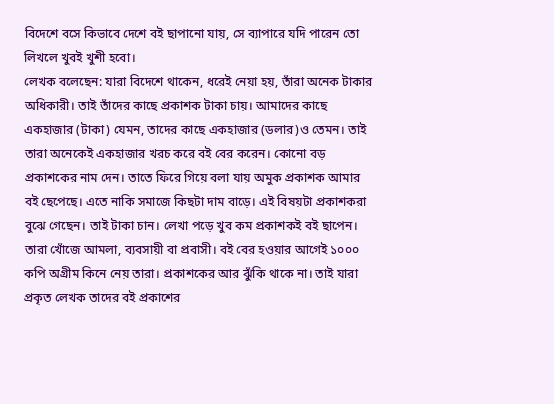বিদেশে বসে কিভাবে দেশে বই ছাপানো যায়, সে ব্যাপারে যদি পারেন তো লিখলে খুবই খুশী হবো।
লেখক বলেছেন: যারা বিদেশে থাকেন, ধরেই নেয়া হয়, তাঁরা অনেক টাকার অধিকারী। তাই তাঁদের কাছে প্রকাশক টাকা চায়। আমাদের কাছে একহাজার (টাকা) যেমন, তাদের কাছে একহাজার (ডলার)ও তেমন। তাই তারা অনেকেই একহাজার খরচ করে বই বের করেন। কোনো বড় প্রকাশকের নাম দেন। তাতে ফিরে গিয়ে বলা যায় অমুক প্রকাশক আমার বই ছেপেছে। এতে নাকি সমাজে কিছটা দাম বাড়ে। এই বিষয়টা প্রকাশকরা বুঝে গেছেন। তাই টাকা চান। লেখা পড়ে খুব কম প্রকাশকই বই ছাপেন। তারা খোঁজে আমলা, ব্যবসায়ী বা প্রবাসী। বই বের হওয়ার আগেই ১০০০ কপি অগ্রীম কিনে নেয় তারা। প্রকাশকের আর ঝুঁকি থাকে না। তাই যারা প্রকৃত লেখক তাদের বই প্রকাশের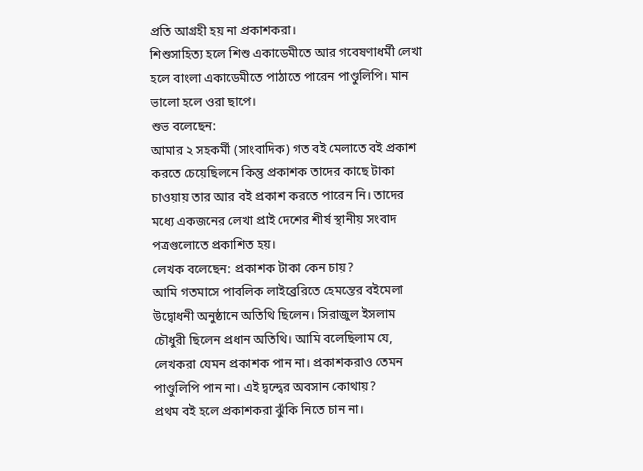প্রতি আগ্রহী হয় না প্রকাশকরা।
শিশুসাহিত্য হলে শিশু একাডেমীতে আর গবেষণাধর্মী লেখা হলে বাংলা একাডেমীতে পাঠাতে পারেন পাণ্ডুলিপি। মান ভালো হলে ওরা ছাপে।
শুভ বলেছেন:
আমার ২ সহকর্মী (সাংবাদিক) গত বই মেলাতে বই প্রকাশ করতে চেয়েছিলনে কিন্তু প্রকাশক তাদের কাছে টাকা চাওয়ায় তার আর বই প্রকাশ করতে পারেন নি। তাদের মধ্যে একজনের লেখা প্রাই দেশের শীর্ষ স্থানীয় সংবাদ পত্রগুলোতে প্রকাশিত হয়।
লেখক বলেছেন: প্রকাশক টাকা কেন চায়?
আমি গতমাসে পাবলিক লাইব্রেরিতে হেমন্তের বইমেলা উদ্বোধনী অনুষ্ঠানে অতিথি ছিলেন। সিরাজুল ইসলাম চৌধুরী ছিলেন প্রধান অতিথি। আমি বলেছিলাম যে, লেখকরা যেমন প্রকাশক পান না। প্রকাশকরাও তেমন পাণ্ডুলিপি পান না। এই দ্বন্দ্বের অবসান কোথায়?
প্রথম বই হলে প্রকাশকরা ঝুঁকি নিতে চান না।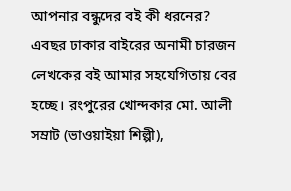আপনার বন্ধুদের বই কী ধরনের?
এবছর ঢাকার বাইরের অনামী চারজন লেখকের বই আমার সহযেগিতায় বের হচ্ছে। রংপুরের খোন্দকার মো. আলী সম্রাট (ভাওয়াইয়া শিল্পী),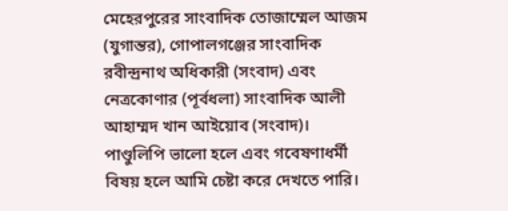মেহেরপুরের সাংবাদিক তোজাম্মেল আজম (যুগান্তর), গোপালগঞ্জের সাংবাদিক রবীন্দ্রনাথ অধিকারী (সংবাদ) এবং নেত্রকোণার (পূর্বধলা) সাংবাদিক আলী আহাম্মদ খান আইয়োব (সংবাদ)। পাণ্ডুলিপি ভালো হলে এবং গবেষণাধর্মী বিষয় হলে আমি চেষ্টা করে দেখতে পারি।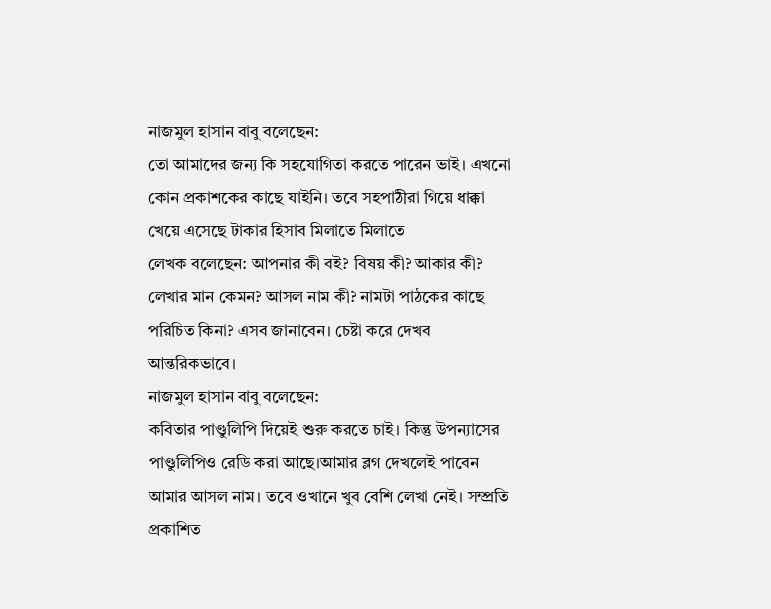নাজমুল হাসান বাবু বলেছেন:
তো আমাদের জন্য কি সহযোগিতা করতে পারেন ভাই। এখনো কোন প্রকাশকের কাছে যাইনি। তবে সহপাঠীরা গিয়ে ধাক্কা খেয়ে এসেছে টাকার হিসাব মিলাতে মিলাতে
লেখক বলেছেন: আপনার কী বই? বিষয় কী? আকার কী? লেখার মান কেমন? আসল নাম কী? নামটা পাঠকের কাছে পরিচিত কিনা? এসব জানাবেন। চেষ্টা করে দেখব আন্তরিকভাবে।
নাজমুল হাসান বাবু বলেছেন:
কবিতার পাণ্ডুলিপি দিয়েই শুরু করতে চাই। কিন্তু উপন্যাসের পাণ্ডুলিপিও রেডি করা আছে।আমার ব্লগ দেখলেই পাবেন আমার আসল নাম। তবে ওখানে খুব বেশি লেখা নেই। সম্প্রতি প্রকাশিত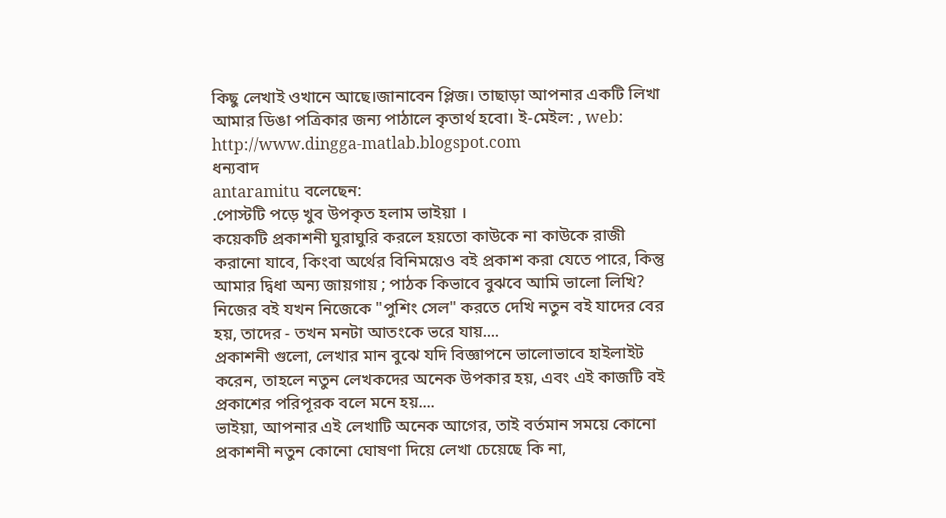কিছু লেখাই ওখানে আছে।জানাবেন প্লিজ। তাছাড়া আপনার একটি লিখা আমার ডিঙা পত্রিকার জন্য পাঠালে কৃতার্থ হবো। ই-মেইল: , web: http://www.dingga-matlab.blogspot.com
ধন্যবাদ
antaramitu বলেছেন:
.পোস্টটি পড়ে খুব উপকৃত হলাম ভাইয়া ।
কয়েকটি প্রকাশনী ঘুরাঘুরি করলে হয়তো কাউকে না কাউকে রাজী করানো যাবে, কিংবা অর্থের বিনিময়েও বই প্রকাশ করা যেতে পারে, কিন্তু আমার দ্বিধা অন্য জায়গায় ; পাঠক কিভাবে বুঝবে আমি ভালো লিখি? নিজের বই যখন নিজেকে "পুশিং সেল" করতে দেখি নতুন বই যাদের বের হয়, তাদের - তখন মনটা আতংকে ভরে যায়....
প্রকাশনী গুলো, লেখার মান বুঝে যদি বিজ্ঞাপনে ভালোভাবে হাইলাইট করেন, তাহলে নতুন লেখকদের অনেক উপকার হয়, এবং এই কাজটি বই প্রকাশের পরিপূরক বলে মনে হয়....
ভাইয়া, আপনার এই লেখাটি অনেক আগের, তাই বর্তমান সময়ে কোনো প্রকাশনী নতুন কোনো ঘোষণা দিয়ে লেখা চেয়েছে কি না,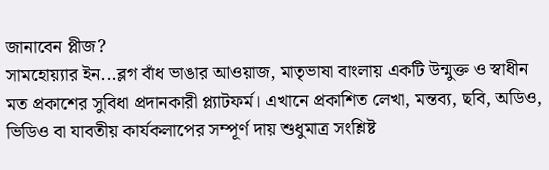জানাবেন প্লীজ?
সামহোয়্যার ইন...ব্লগ বাঁধ ভাঙার আওয়াজ, মাতৃভাষা বাংলায় একটি উন্মুক্ত ও স্বাধীন মত প্রকাশের সুবিধা প্রদানকারী প্ল্যাটফর্ম। এখানে প্রকাশিত লেখা, মন্তব্য, ছবি, অডিও, ভিডিও বা যাবতীয় কার্যকলাপের সম্পূর্ণ দায় শুধুমাত্র সংশ্লিষ্ট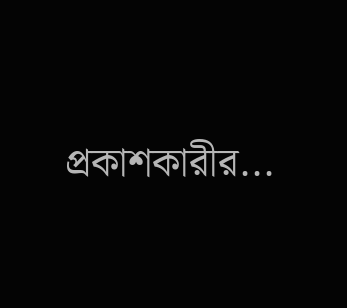প্রকাশকারীর...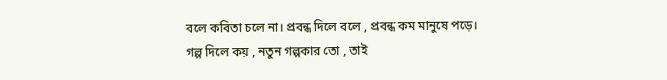বলে কবিতা চলে না। প্রবন্ধ দিলে বলে , প্রবন্ধ কম মানুষে পড়ে।
গল্প দিলে কয় , নতুন গল্পকার তো , তাই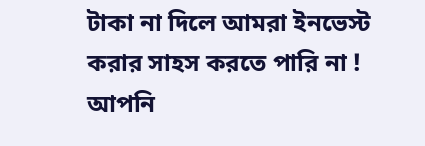টাকা না দিলে আমরা ইনভেস্ট
করার সাহস করতে পারি না !
আপনি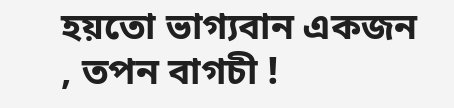হয়তো ভাগ্যবান একজন , তপন বাগচী !